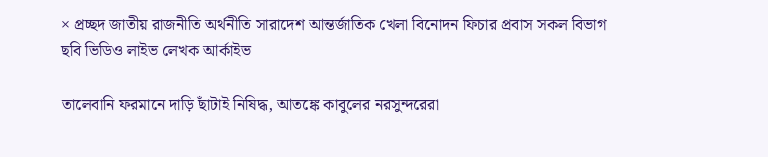× প্রচ্ছদ জাতীয় রাজনীতি অর্থনীতি সারাদেশ আন্তর্জাতিক খেলা বিনোদন ফিচার প্রবাস সকল বিভাগ
ছবি ভিডিও লাইভ লেখক আর্কাইভ

তালেবানি ফরমানে দাড়ি ছাঁটাই নিষিদ্ধ, আতঙ্কে কাবুলের নরসুন্দরেরা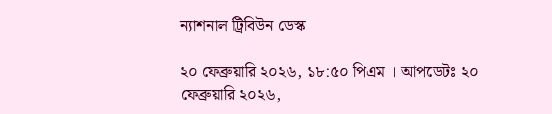ন্যাশনাল ট্রিবিউন ডেস্ক

২০ ফেব্রুয়ারি ২০২৬, ১৮:৫০ পিএম । আপডেটঃ ২০ ফেব্রুয়ারি ২০২৬,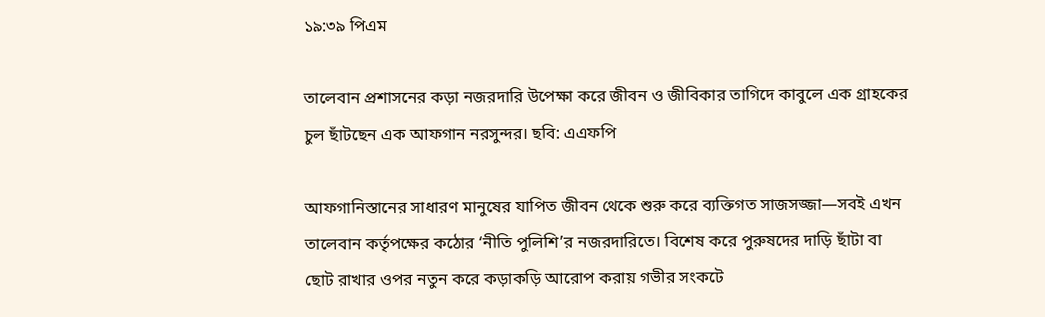১৯:৩৯ পিএম

তালেবান প্রশাসনের কড়া নজরদারি উপেক্ষা করে জীবন ও জীবিকার তাগিদে কাবুলে এক গ্রাহকের চুল ছাঁটছেন এক আফগান নরসুন্দর। ছবি: এএফপি

আফগানিস্তানের সাধারণ মানুষের যাপিত জীবন থেকে শুরু করে ব্যক্তিগত সাজসজ্জা—সবই এখন তালেবান কর্তৃপক্ষের কঠোর ‘নীতি পুলিশি’র নজরদারিতে। বিশেষ করে পুরুষদের দাড়ি ছাঁটা বা ছোট রাখার ওপর নতুন করে কড়াকড়ি আরোপ করায় গভীর সংকটে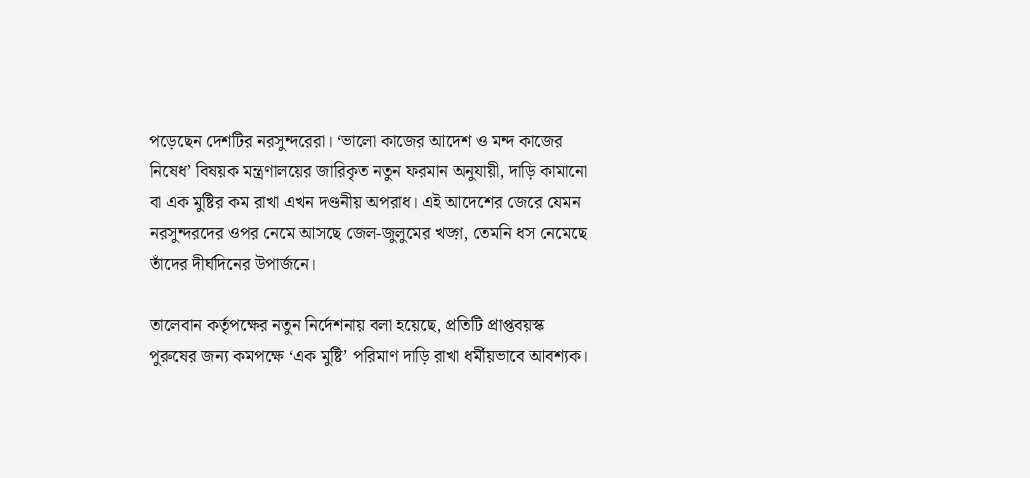পড়েছেন দেশটির নরসুন্দরেরা। ‘ভালো কাজের আদেশ ও মন্দ কাজের নিষেধ’ বিষয়ক মন্ত্রণালয়ের জারিকৃত নতুন ফরমান অনুযায়ী, দাড়ি কামানো বা এক মুষ্টির কম রাখা এখন দণ্ডনীয় অপরাধ। এই আদেশের জেরে যেমন নরসুন্দরদের ওপর নেমে আসছে জেল-জুলুমের খড়্গ, তেমনি ধস নেমেছে তাঁদের দীর্ঘদিনের উপার্জনে।

তালেবান কর্তৃপক্ষের নতুন নির্দেশনায় বলা হয়েছে, প্রতিটি প্রাপ্তবয়স্ক পুরুষের জন্য কমপক্ষে ‘এক মুষ্টি’ পরিমাণ দাড়ি রাখা ধর্মীয়ভাবে আবশ্যক।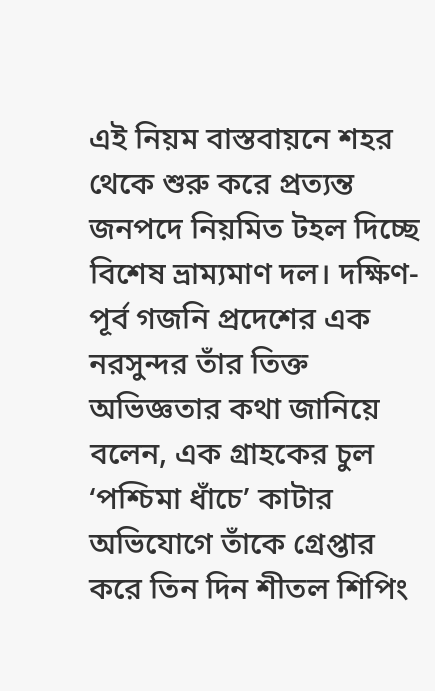এই নিয়ম বাস্তবায়নে শহর থেকে শুরু করে প্রত্যন্ত জনপদে নিয়মিত টহল দিচ্ছে বিশেষ ভ্রাম্যমাণ দল। দক্ষিণ-পূর্ব গজনি প্রদেশের এক নরসুন্দর তাঁর তিক্ত অভিজ্ঞতার কথা জানিয়ে বলেন, এক গ্রাহকের চুল ‘পশ্চিমা ধাঁচে’ কাটার অভিযোগে তাঁকে গ্রেপ্তার করে তিন দিন শীতল শিপিং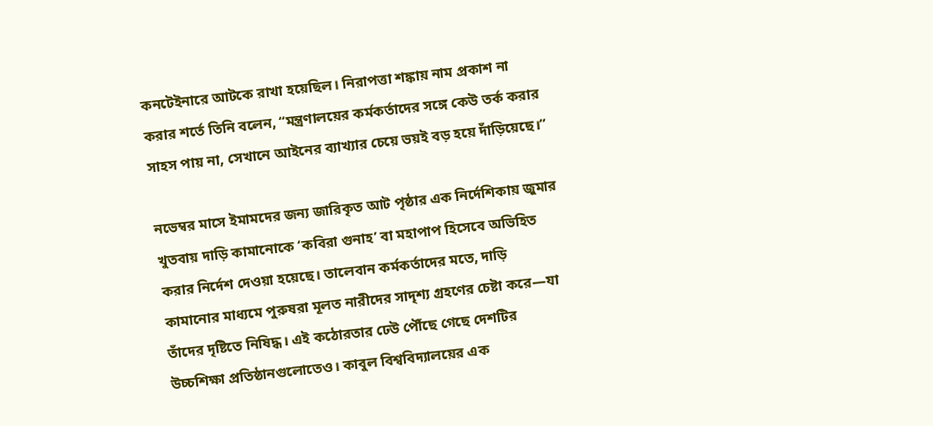কনটেইনারে আটকে রাখা হয়েছিল। নিরাপত্তা শঙ্কায় নাম প্রকাশ না করার শর্তে তিনি বলেন, “মন্ত্রণালয়ের কর্মকর্তাদের সঙ্গে কেউ তর্ক করার সাহস পায় না, সেখানে আইনের ব্যাখ্যার চেয়ে ভয়ই বড় হয়ে দাঁড়িয়েছে।”

নভেম্বর মাসে ইমামদের জন্য জারিকৃত আট পৃষ্ঠার এক নির্দেশিকায় জুমার খুতবায় দাড়ি কামানোকে ‘কবিরা গুনাহ’ বা মহাপাপ হিসেবে অভিহিত করার নির্দেশ দেওয়া হয়েছে। তালেবান কর্মকর্তাদের মতে, দাড়ি কামানোর মাধ্যমে পুরুষরা মূলত নারীদের সাদৃশ্য গ্রহণের চেষ্টা করে—যা তাঁদের দৃষ্টিতে নিষিদ্ধ। এই কঠোরতার ঢেউ পৌঁছে গেছে দেশটির উচ্চশিক্ষা প্রতিষ্ঠানগুলোতেও। কাবুল বিশ্ববিদ্যালয়ের এক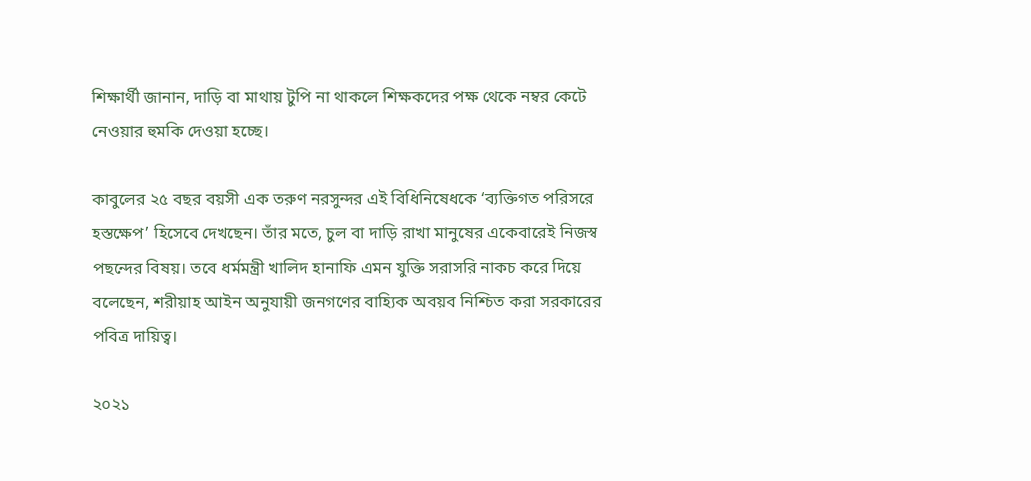শিক্ষার্থী জানান, দাড়ি বা মাথায় টুপি না থাকলে শিক্ষকদের পক্ষ থেকে নম্বর কেটে নেওয়ার হুমকি দেওয়া হচ্ছে।

কাবুলের ২৫ বছর বয়সী এক তরুণ নরসুন্দর এই বিধিনিষেধকে ‘ব্যক্তিগত পরিসরে হস্তক্ষেপ’ হিসেবে দেখছেন। তাঁর মতে, চুল বা দাড়ি রাখা মানুষের একেবারেই নিজস্ব পছন্দের বিষয়। তবে ধর্মমন্ত্রী খালিদ হানাফি এমন যুক্তি সরাসরি নাকচ করে দিয়ে বলেছেন, শরীয়াহ আইন অনুযায়ী জনগণের বাহ্যিক অবয়ব নিশ্চিত করা সরকারের পবিত্র দায়িত্ব।

২০২১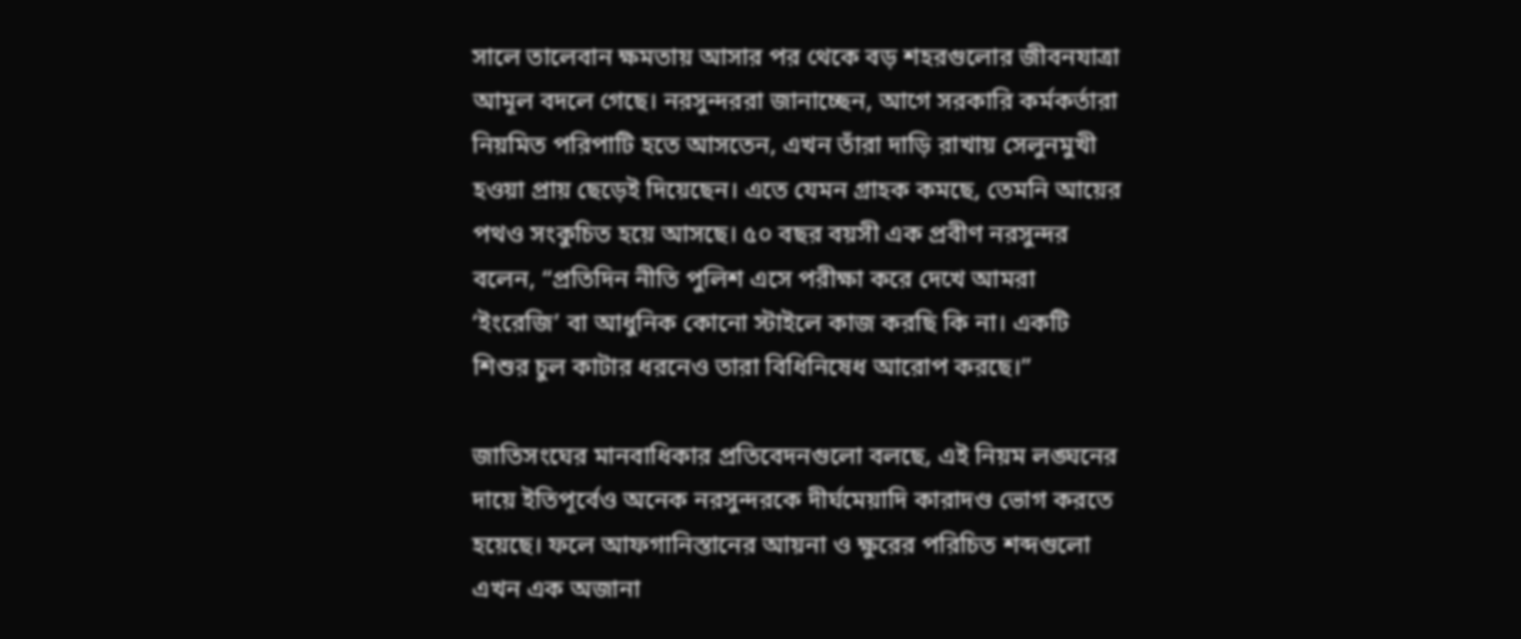সালে তালেবান ক্ষমতায় আসার পর থেকে বড় শহরগুলোর জীবনযাত্রা আমূল বদলে গেছে। নরসুন্দররা জানাচ্ছেন, আগে সরকারি কর্মকর্তারা নিয়মিত পরিপাটি হতে আসতেন, এখন তাঁরা দাড়ি রাখায় সেলুনমুখী হওয়া প্রায় ছেড়েই দিয়েছেন। এতে যেমন গ্রাহক কমছে, তেমনি আয়ের পথও সংকুচিত হয়ে আসছে। ৫০ বছর বয়সী এক প্রবীণ নরসুন্দর বলেন, “প্রতিদিন নীতি পুলিশ এসে পরীক্ষা করে দেখে আমরা ‘ইংরেজি’ বা আধুনিক কোনো স্টাইলে কাজ করছি কি না। একটি শিশুর চুল কাটার ধরনেও তারা বিধিনিষেধ আরোপ করছে।”

জাতিসংঘের মানবাধিকার প্রতিবেদনগুলো বলছে, এই নিয়ম লঙ্ঘনের দায়ে ইতিপূর্বেও অনেক নরসুন্দরকে দীর্ঘমেয়াদি কারাদণ্ড ভোগ করতে হয়েছে। ফলে আফগানিস্তানের আয়না ও ক্ষুরের পরিচিত শব্দগুলো এখন এক অজানা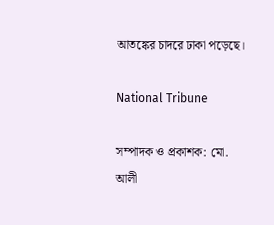আতঙ্কের চাদরে ঢাকা পড়েছে।

National Tribune

সম্পাদক ও প্রকাশক: মো. আলী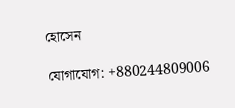হোসেন

যোগাযোগ: +880244809006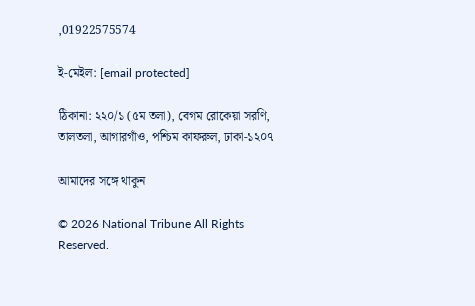,01922575574

ই-মেইল: [email protected]

ঠিকানা: ২২০/১ (৫ম তলা), বেগম রোকেয়া সরণি, তালতলা, আগারগাঁও, পশ্চিম কাফরুল, ঢাকা-১২০৭

আমাদের সঙ্গে থাকুন

© 2026 National Tribune All Rights Reserved.